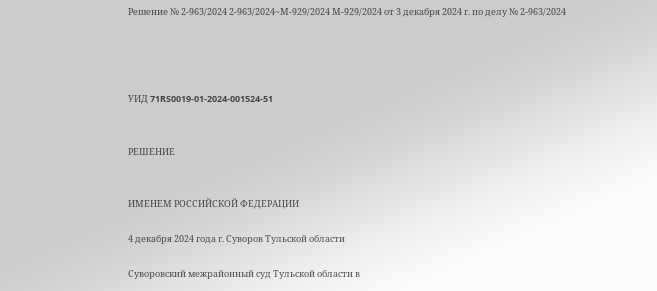Решение № 2-963/2024 2-963/2024~М-929/2024 М-929/2024 от 3 декабря 2024 г. по делу № 2-963/2024




УИД 71RS0019-01-2024-001524-51


РЕШЕНИЕ


ИМЕНЕМ РОССИЙСКОЙ ФЕДЕРАЦИИ

4 декабря 2024 года г. Суворов Тульской области

Суворовский межрайонный суд Тульской области в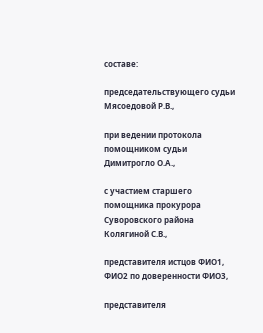составе:

председательствующего судьи Мясоедовой Р.В.,

при ведении протокола помощником судьи Димитрогло О.А.,

с участием старшего помощника прокурора Суворовского района Колягиной С.В.,

представителя истцов ФИО1, ФИО2 по доверенности ФИО3,

представителя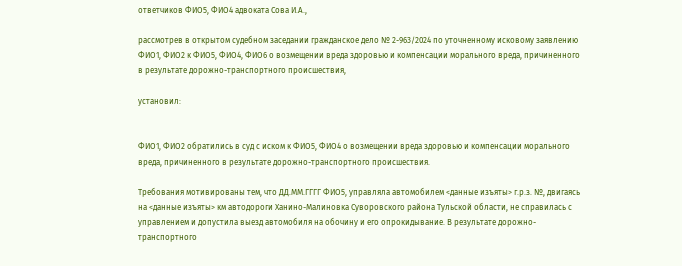ответчиков ФИО5, ФИО4 адвоката Сова И.А.,

рассмотрев в открытом судебном заседании гражданское дело № 2-963/2024 по уточненному исковому заявлению ФИО1, ФИО2 к ФИО5, ФИО4, ФИО6 о возмещении вреда здоровью и компенсации морального вреда, причиненного в результате дорожно-транспортного происшествия,

установил:


ФИО1, ФИО2 обратились в суд с иском к ФИО5, ФИО4 о возмещении вреда здоровью и компенсации морального вреда, причиненного в результате дорожно-транспортного происшествия.

Требования мотивированы тем, что ДД.ММ.ГГГГ ФИО5, управляла автомобилем <данные изъяты> г.р.з. №, двигаясь на <данные изъяты> км автодороги Ханино-Малиновка Суворовского района Тульской области, не справилась с управлением и допустила выезд автомобиля на обочину и его опрокидывание. В результате дорожно-транспортного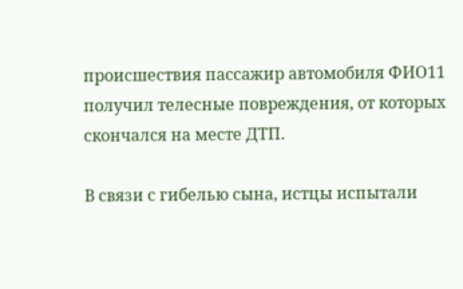происшествия пассажир автомобиля ФИО11 получил телесные повреждения, от которых скончался на месте ДТП.

В связи с гибелью сына, истцы испытали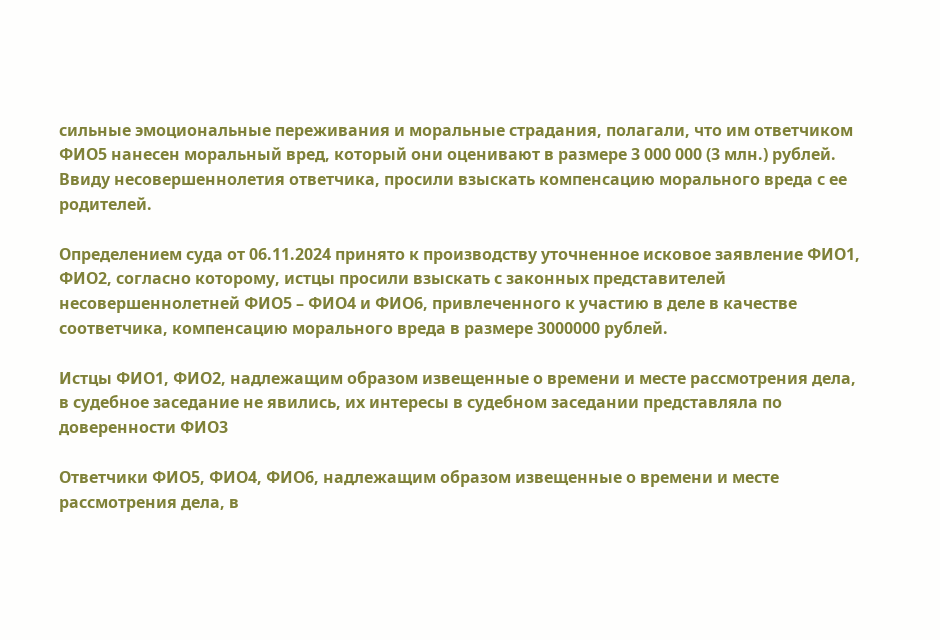сильные эмоциональные переживания и моральные страдания, полагали, что им ответчиком ФИО5 нанесен моральный вред, который они оценивают в размере 3 000 000 (3 млн.) рублей. Ввиду несовершеннолетия ответчика, просили взыскать компенсацию морального вреда с ее родителей.

Определением суда от 06.11.2024 принято к производству уточненное исковое заявление ФИО1, ФИО2, согласно которому, истцы просили взыскать с законных представителей несовершеннолетней ФИО5 – ФИО4 и ФИО6, привлеченного к участию в деле в качестве соответчика, компенсацию морального вреда в размере 3000000 рублей.

Истцы ФИО1, ФИО2, надлежащим образом извещенные о времени и месте рассмотрения дела, в судебное заседание не явились, их интересы в судебном заседании представляла по доверенности ФИО3

Ответчики ФИО5, ФИО4, ФИО6, надлежащим образом извещенные о времени и месте рассмотрения дела, в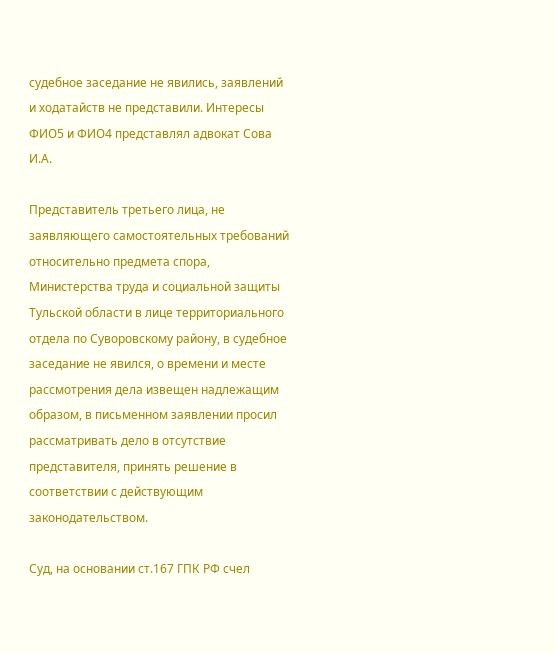судебное заседание не явились, заявлений и ходатайств не представили. Интересы ФИО5 и ФИО4 представлял адвокат Сова И.А.

Представитель третьего лица, не заявляющего самостоятельных требований относительно предмета спора, Министерства труда и социальной защиты Тульской области в лице территориального отдела по Суворовскому району, в судебное заседание не явился, о времени и месте рассмотрения дела извещен надлежащим образом, в письменном заявлении просил рассматривать дело в отсутствие представителя, принять решение в соответствии с действующим законодательством.

Суд, на основании ст.167 ГПК РФ счел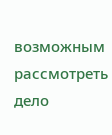возможным рассмотреть дело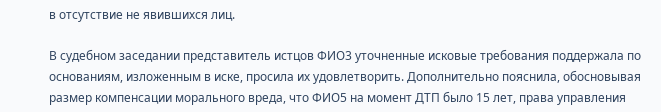в отсутствие не явившихся лиц.

В судебном заседании представитель истцов ФИО3 уточненные исковые требования поддержала по основаниям, изложенным в иске, просила их удовлетворить. Дополнительно пояснила, обосновывая размер компенсации морального вреда, что ФИО5 на момент ДТП было 15 лет, права управления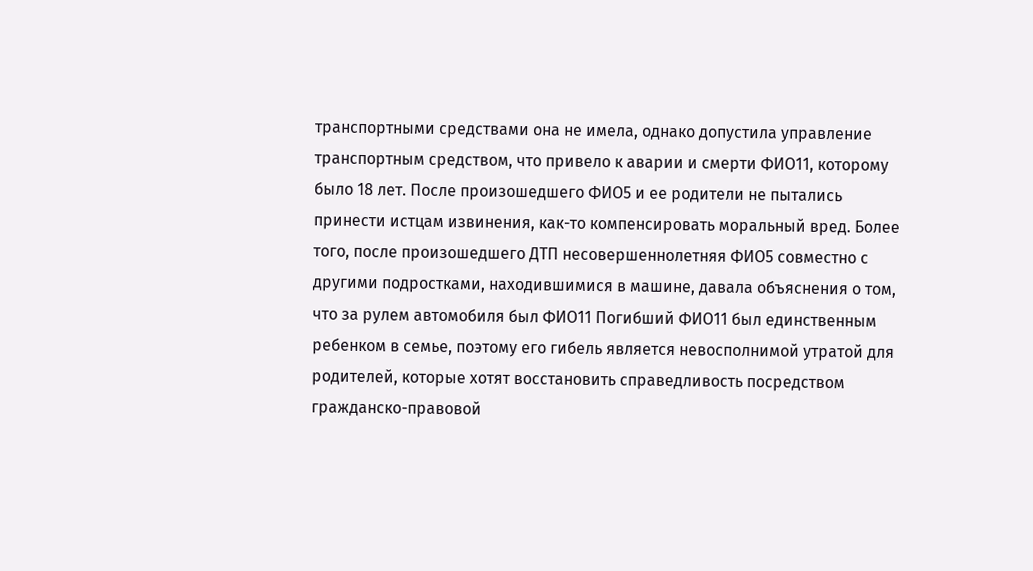транспортными средствами она не имела, однако допустила управление транспортным средством, что привело к аварии и смерти ФИО11, которому было 18 лет. После произошедшего ФИО5 и ее родители не пытались принести истцам извинения, как-то компенсировать моральный вред. Более того, после произошедшего ДТП несовершеннолетняя ФИО5 совместно с другими подростками, находившимися в машине, давала объяснения о том, что за рулем автомобиля был ФИО11 Погибший ФИО11 был единственным ребенком в семье, поэтому его гибель является невосполнимой утратой для родителей, которые хотят восстановить справедливость посредством гражданско-правовой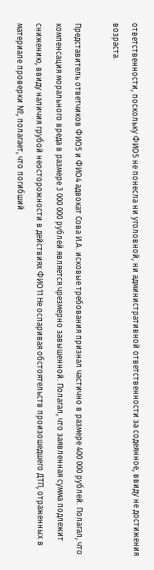ответственности, поскольку ФИО5 не понесла ни уголовной, ни административной ответственности за содеянное, ввиду не достижения возраста.

Представитель ответчиков ФИО5 и ФИО4 адвокат Сова И.А. исковые требования признал частично в размере 400 000 рублей. Полагал, что компенсация морального вреда в размере 3 000 000 рублей является чрезмерно завышенной. Полагал, что заявленная сумма подлежит снижению, ввиду наличия грубой неосторожности в действиях ФИО11 Не оспаривая обстоятельств произошедшего ДТП, отраженных в материале проверки №, полагает, что погибший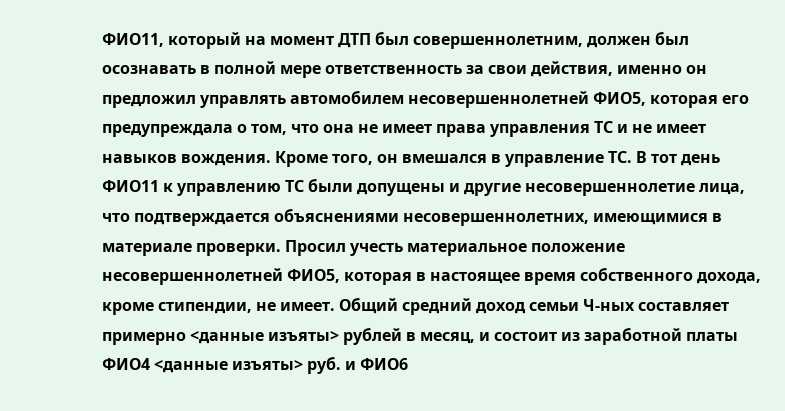ФИО11, который на момент ДТП был совершеннолетним, должен был осознавать в полной мере ответственность за свои действия, именно он предложил управлять автомобилем несовершеннолетней ФИО5, которая его предупреждала о том, что она не имеет права управления ТС и не имеет навыков вождения. Кроме того, он вмешался в управление ТС. В тот день ФИО11 к управлению ТС были допущены и другие несовершеннолетие лица, что подтверждается объяснениями несовершеннолетних, имеющимися в материале проверки. Просил учесть материальное положение несовершеннолетней ФИО5, которая в настоящее время собственного дохода, кроме стипендии, не имеет. Общий средний доход семьи Ч-ных составляет примерно <данные изъяты> рублей в месяц, и состоит из заработной платы ФИО4 <данные изъяты> руб. и ФИО6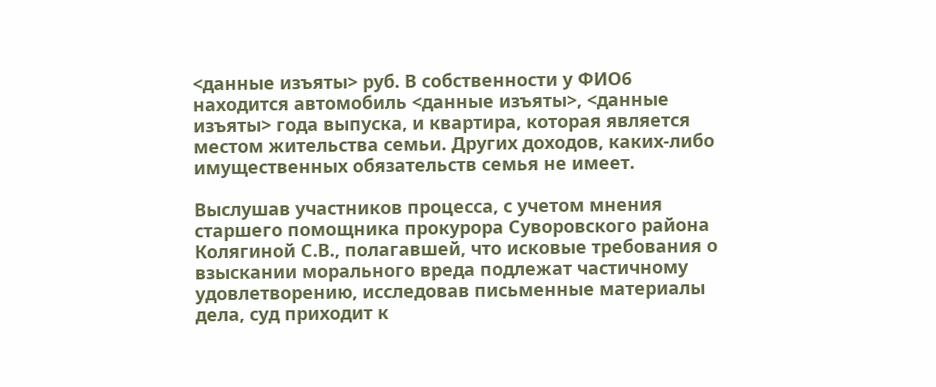<данные изъяты> руб. В собственности у ФИО6 находится автомобиль <данные изъяты>, <данные изъяты> года выпуска, и квартира, которая является местом жительства семьи. Других доходов, каких-либо имущественных обязательств семья не имеет.

Выслушав участников процесса, с учетом мнения старшего помощника прокурора Суворовского района Колягиной С.В., полагавшей, что исковые требования о взыскании морального вреда подлежат частичному удовлетворению, исследовав письменные материалы дела, суд приходит к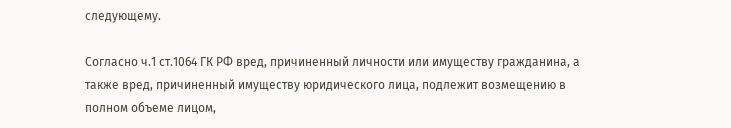следующему.

Согласно ч.1 ст.1064 ГК РФ вред, причиненный личности или имуществу гражданина, а также вред, причиненный имуществу юридического лица, подлежит возмещению в полном объеме лицом,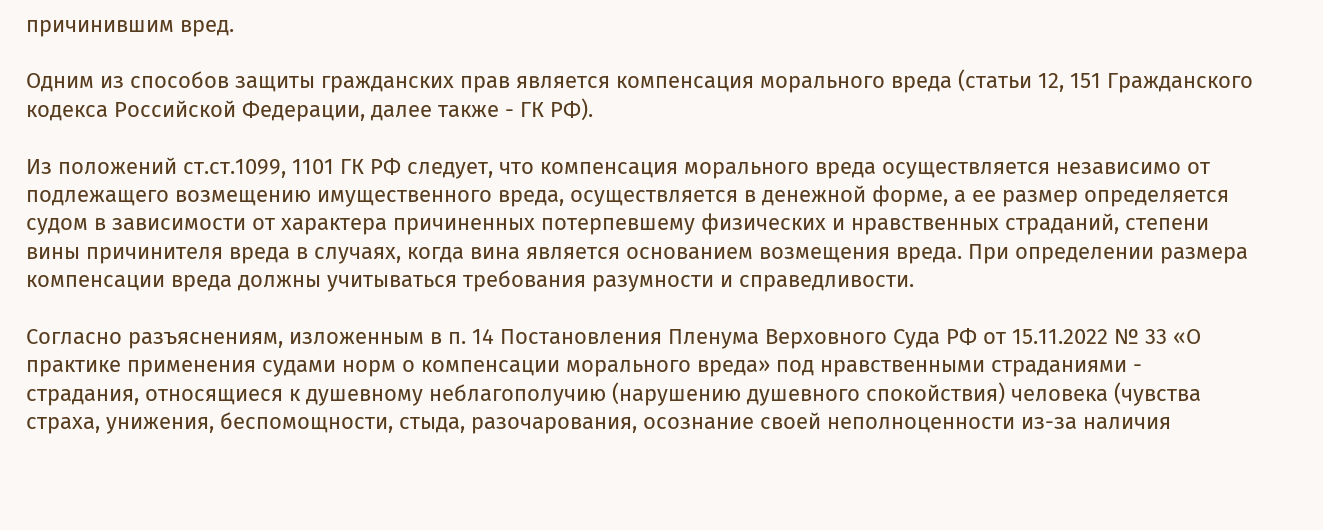причинившим вред.

Одним из способов защиты гражданских прав является компенсация морального вреда (статьи 12, 151 Гражданского кодекса Российской Федерации, далее также - ГК РФ).

Из положений ст.ст.1099, 1101 ГК РФ следует, что компенсация морального вреда осуществляется независимо от подлежащего возмещению имущественного вреда, осуществляется в денежной форме, а ее размер определяется судом в зависимости от характера причиненных потерпевшему физических и нравственных страданий, степени вины причинителя вреда в случаях, когда вина является основанием возмещения вреда. При определении размера компенсации вреда должны учитываться требования разумности и справедливости.

Согласно разъяснениям, изложенным в п. 14 Постановления Пленума Верховного Суда РФ от 15.11.2022 № 33 «О практике применения судами норм о компенсации морального вреда» под нравственными страданиями - страдания, относящиеся к душевному неблагополучию (нарушению душевного спокойствия) человека (чувства страха, унижения, беспомощности, стыда, разочарования, осознание своей неполноценности из-за наличия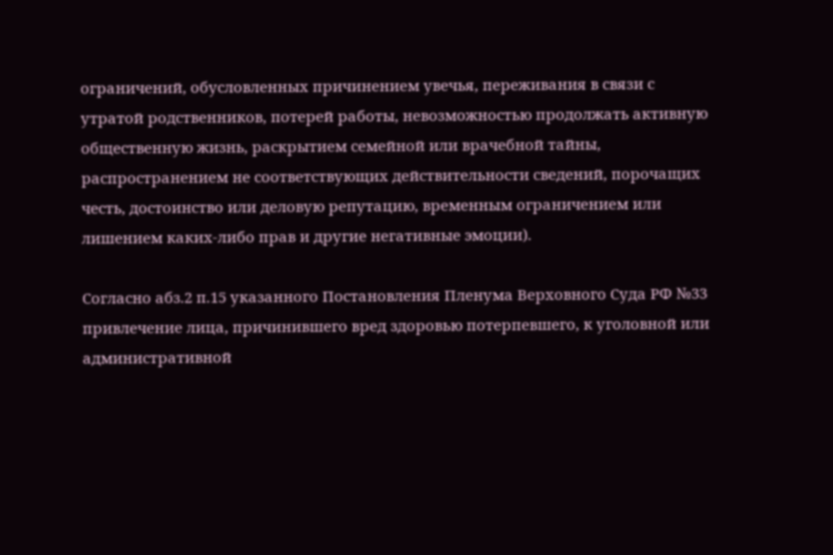ограничений, обусловленных причинением увечья, переживания в связи с утратой родственников, потерей работы, невозможностью продолжать активную общественную жизнь, раскрытием семейной или врачебной тайны, распространением не соответствующих действительности сведений, порочащих честь, достоинство или деловую репутацию, временным ограничением или лишением каких-либо прав и другие негативные эмоции).

Согласно абз.2 п.15 указанного Постановления Пленума Верховного Суда РФ №33 привлечение лица, причинившего вред здоровью потерпевшего, к уголовной или административной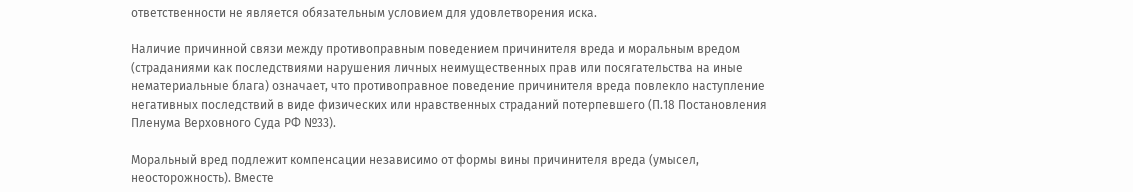ответственности не является обязательным условием для удовлетворения иска.

Наличие причинной связи между противоправным поведением причинителя вреда и моральным вредом (страданиями как последствиями нарушения личных неимущественных прав или посягательства на иные нематериальные блага) означает, что противоправное поведение причинителя вреда повлекло наступление негативных последствий в виде физических или нравственных страданий потерпевшего (П.18 Постановления Пленума Верховного Суда РФ №33).

Моральный вред подлежит компенсации независимо от формы вины причинителя вреда (умысел, неосторожность). Вместе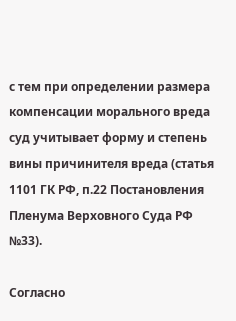с тем при определении размера компенсации морального вреда суд учитывает форму и степень вины причинителя вреда (статья 1101 ГК РФ, п.22 Постановления Пленума Верховного Суда РФ №33).

Согласно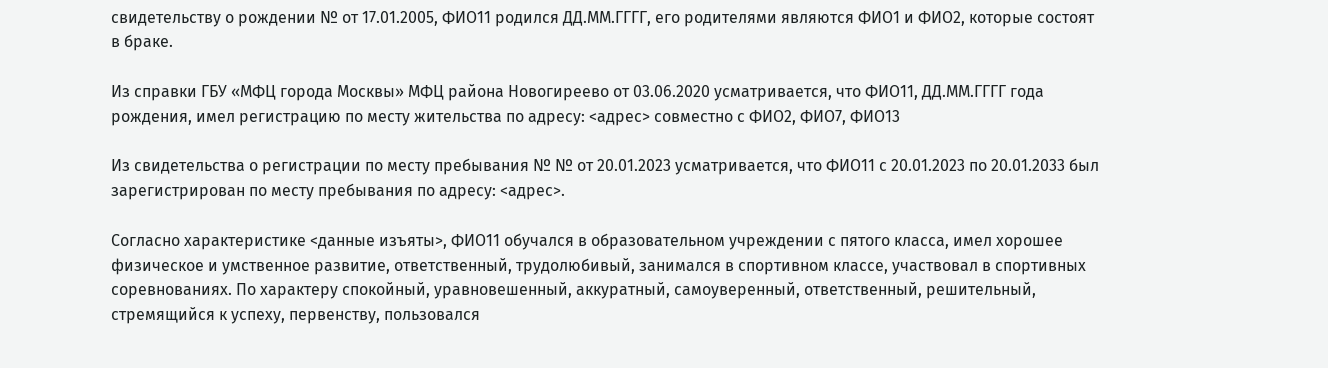свидетельству о рождении № от 17.01.2005, ФИО11 родился ДД.ММ.ГГГГ, его родителями являются ФИО1 и ФИО2, которые состоят в браке.

Из справки ГБУ «МФЦ города Москвы» МФЦ района Новогиреево от 03.06.2020 усматривается, что ФИО11, ДД.ММ.ГГГГ года рождения, имел регистрацию по месту жительства по адресу: <адрес> совместно с ФИО2, ФИО7, ФИО13

Из свидетельства о регистрации по месту пребывания № № от 20.01.2023 усматривается, что ФИО11 с 20.01.2023 по 20.01.2033 был зарегистрирован по месту пребывания по адресу: <адрес>.

Согласно характеристике <данные изъяты>, ФИО11 обучался в образовательном учреждении с пятого класса, имел хорошее физическое и умственное развитие, ответственный, трудолюбивый, занимался в спортивном классе, участвовал в спортивных соревнованиях. По характеру спокойный, уравновешенный, аккуратный, самоуверенный, ответственный, решительный, стремящийся к успеху, первенству, пользовался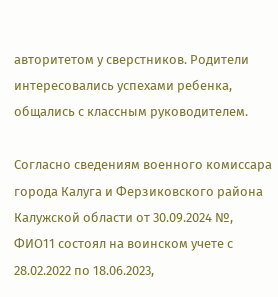авторитетом у сверстников. Родители интересовались успехами ребенка, общались с классным руководителем.

Согласно сведениям военного комиссара города Калуга и Ферзиковского района Калужской области от 30.09.2024 №, ФИО11 состоял на воинском учете с 28.02.2022 по 18.06.2023,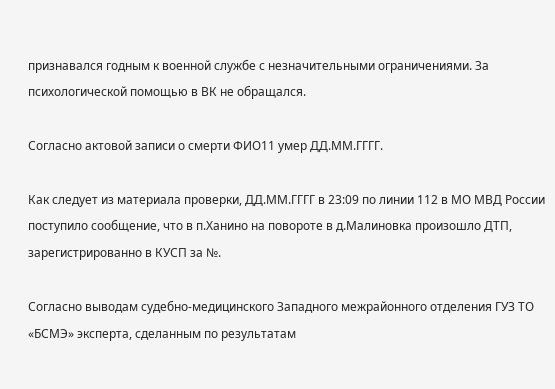признавался годным к военной службе с незначительными ограничениями. За психологической помощью в ВК не обращался.

Согласно актовой записи о смерти ФИО11 умер ДД.ММ.ГГГГ.

Как следует из материала проверки, ДД.ММ.ГГГГ в 23:09 по линии 112 в МО МВД России поступило сообщение, что в п.Ханино на повороте в д.Малиновка произошло ДТП, зарегистрированно в КУСП за №.

Согласно выводам судебно-медицинского Западного межрайонного отделения ГУЗ ТО «БСМЭ» эксперта, сделанным по результатам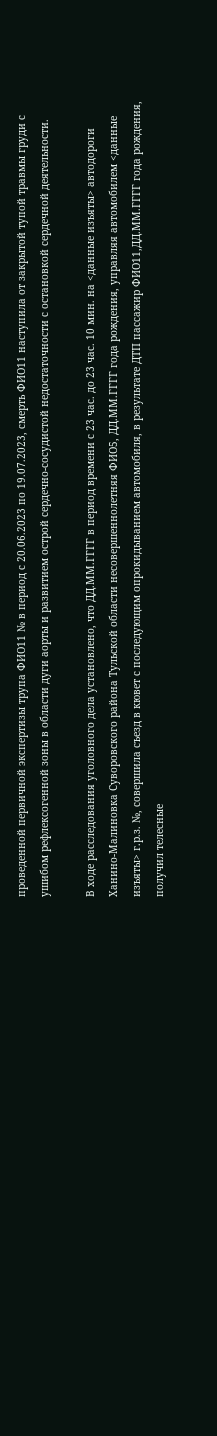проведенной первичной экспертизы трупа ФИО11 № в период с 20.06.2023 по 19.07.2023, смерть ФИО11 наступила от закрытой тупой травмы груди с ушибом рефлексогенной зоны в области дуги аорты и развитием острой сердечно-сосудистой недостаточности с остановкой сердечной деятельности.

В ходе расследования уголовного дела установлено, что ДД.ММ.ГГГГ в период времени с 23 час. до 23 час. 10 мин. на <данные изъяты> автодороги Ханино-Малиновка Суворовского района Тульской области несовершеннолетняя ФИО5, ДД.ММ.ГГГГ года рождения, управляя автомобилем <данные изъяты> г.р.з. №, совершила съезд в кювет с последующим опрокидыванием автомобиля, в результате ДТП пассажир ФИО11,ДД.ММ.ГГГГ года рождения, получил телесные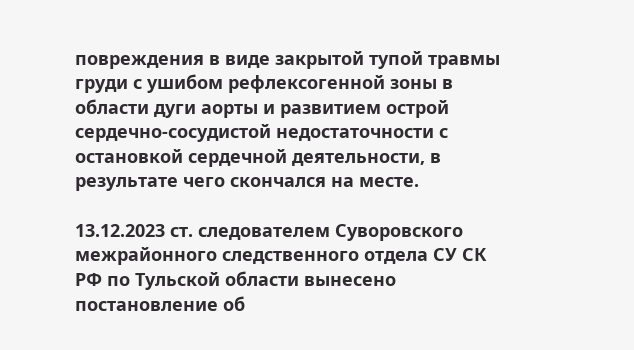повреждения в виде закрытой тупой травмы груди с ушибом рефлексогенной зоны в области дуги аорты и развитием острой сердечно-сосудистой недостаточности с остановкой сердечной деятельности, в результате чего скончался на месте.

13.12.2023 ст. следователем Суворовского межрайонного следственного отдела СУ СК РФ по Тульской области вынесено постановление об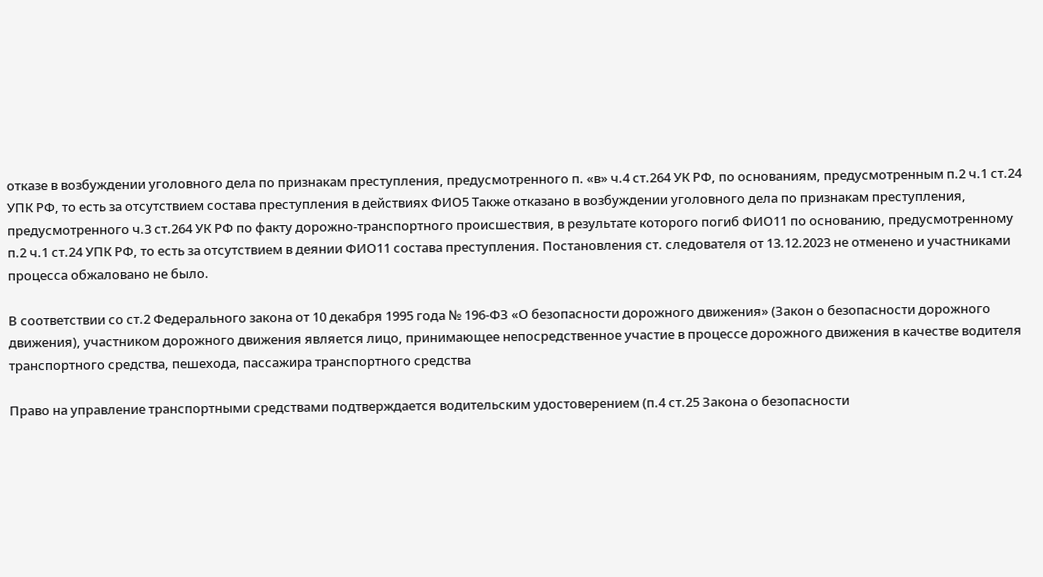отказе в возбуждении уголовного дела по признакам преступления, предусмотренного п. «в» ч.4 ст.264 УК РФ, по основаниям, предусмотренным п.2 ч.1 ст.24 УПК РФ, то есть за отсутствием состава преступления в действиях ФИО5 Также отказано в возбуждении уголовного дела по признакам преступления, предусмотренного ч.3 ст.264 УК РФ по факту дорожно-транспортного происшествия, в результате которого погиб ФИО11 по основанию, предусмотренному п.2 ч.1 ст.24 УПК РФ, то есть за отсутствием в деянии ФИО11 состава преступления. Постановления ст. следователя от 13.12.2023 не отменено и участниками процесса обжаловано не было.

В соответствии со ст.2 Федерального закона от 10 декабря 1995 года № 196-ФЗ «О безопасности дорожного движения» (Закон о безопасности дорожного движения), участником дорожного движения является лицо, принимающее непосредственное участие в процессе дорожного движения в качестве водителя транспортного средства, пешехода, пассажира транспортного средства

Право на управление транспортными средствами подтверждается водительским удостоверением (п.4 ст.25 Закона о безопасности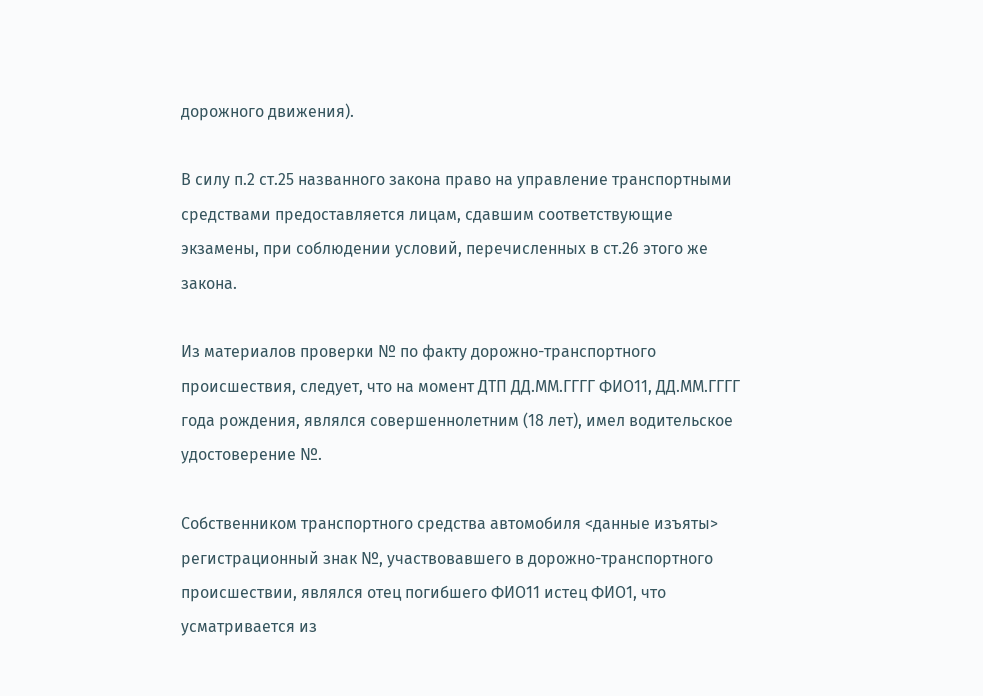дорожного движения).

В силу п.2 ст.25 названного закона право на управление транспортными средствами предоставляется лицам, сдавшим соответствующие экзамены, при соблюдении условий, перечисленных в ст.26 этого же закона.

Из материалов проверки № по факту дорожно-транспортного происшествия, следует, что на момент ДТП ДД.ММ.ГГГГ ФИО11, ДД.ММ.ГГГГ года рождения, являлся совершеннолетним (18 лет), имел водительское удостоверение №.

Собственником транспортного средства автомобиля <данные изъяты> регистрационный знак №, участвовавшего в дорожно-транспортного происшествии, являлся отец погибшего ФИО11 истец ФИО1, что усматривается из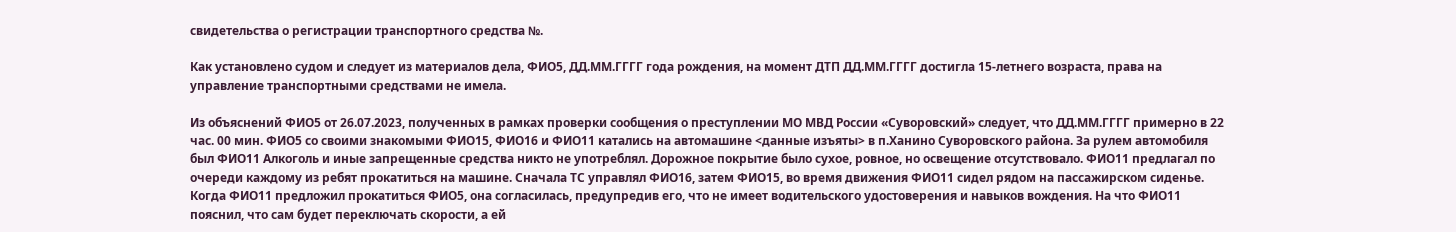свидетельства о регистрации транспортного средства №.

Как установлено судом и следует из материалов дела, ФИО5, ДД.ММ.ГГГГ года рождения, на момент ДТП ДД.ММ.ГГГГ достигла 15-летнего возраста, права на управление транспортными средствами не имела.

Из объяснений ФИО5 от 26.07.2023, полученных в рамках проверки сообщения о преступлении МО МВД России «Суворовский» следует, что ДД.ММ.ГГГГ примерно в 22 час. 00 мин. ФИО5 со своими знакомыми ФИО15, ФИО16 и ФИО11 катались на автомашине <данные изъяты> в п.Ханино Суворовского района. За рулем автомобиля был ФИО11 Алкоголь и иные запрещенные средства никто не употреблял. Дорожное покрытие было сухое, ровное, но освещение отсутствовало. ФИО11 предлагал по очереди каждому из ребят прокатиться на машине. Сначала ТС управлял ФИО16, затем ФИО15, во время движения ФИО11 сидел рядом на пассажирском сиденье. Когда ФИО11 предложил прокатиться ФИО5, она согласилась, предупредив его, что не имеет водительского удостоверения и навыков вождения. На что ФИО11 пояснил, что сам будет переключать скорости, а ей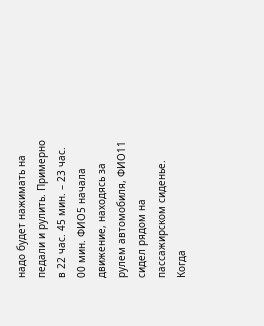надо будет нажимать на педали и рулить. Примерно в 22 час. 45 мин. – 23 час. 00 мин. ФИО5 начала движение, находясь за рулем автомобиля, ФИО11 сидел рядом на пассажирском сиденье. Когда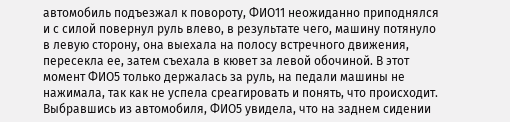автомобиль подъезжал к повороту, ФИО11 неожиданно приподнялся и с силой повернул руль влево, в результате чего, машину потянуло в левую сторону, она выехала на полосу встречного движения, пересекла ее, затем съехала в кювет за левой обочиной. В этот момент ФИО5 только держалась за руль, на педали машины не нажимала, так как не успела среагировать и понять, что происходит. Выбравшись из автомобиля, ФИО5 увидела, что на заднем сидении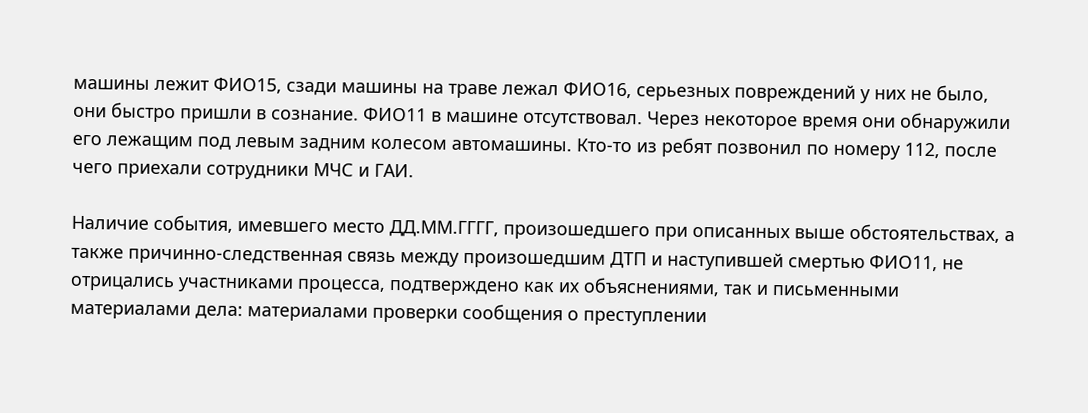машины лежит ФИО15, сзади машины на траве лежал ФИО16, серьезных повреждений у них не было, они быстро пришли в сознание. ФИО11 в машине отсутствовал. Через некоторое время они обнаружили его лежащим под левым задним колесом автомашины. Кто-то из ребят позвонил по номеру 112, после чего приехали сотрудники МЧС и ГАИ.

Наличие события, имевшего место ДД.ММ.ГГГГ, произошедшего при описанных выше обстоятельствах, а также причинно-следственная связь между произошедшим ДТП и наступившей смертью ФИО11, не отрицались участниками процесса, подтверждено как их объяснениями, так и письменными материалами дела: материалами проверки сообщения о преступлении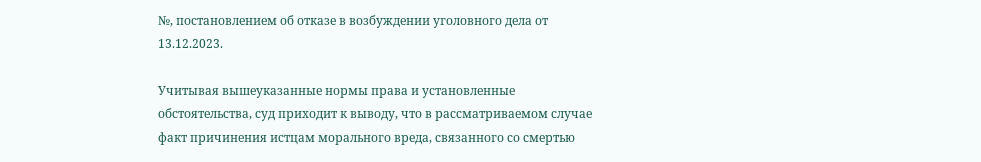№, постановлением об отказе в возбуждении уголовного дела от 13.12.2023.

Учитывая вышеуказанные нормы права и установленные обстоятельства, суд приходит к выводу, что в рассматриваемом случае факт причинения истцам морального вреда, связанного со смертью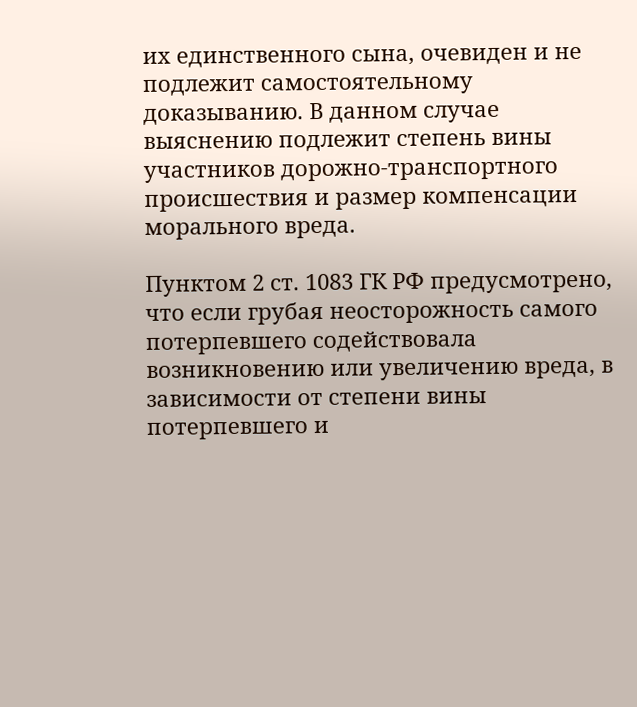их единственного сына, очевиден и не подлежит самостоятельному доказыванию. В данном случае выяснению подлежит степень вины участников дорожно-транспортного происшествия и размер компенсации морального вреда.

Пунктом 2 ст. 1083 ГК РФ предусмотрено, что если грубая неосторожность самого потерпевшего содействовала возникновению или увеличению вреда, в зависимости от степени вины потерпевшего и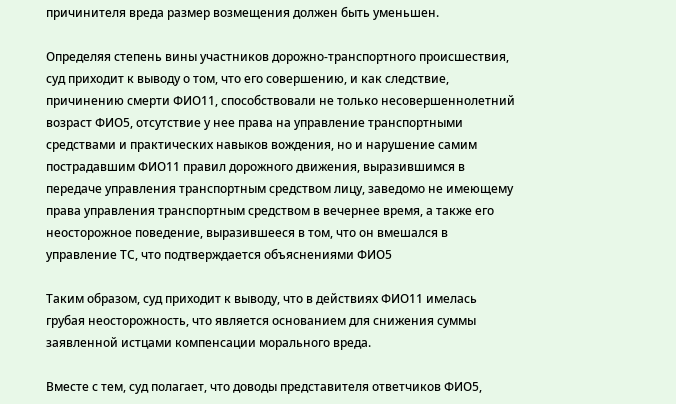причинителя вреда размер возмещения должен быть уменьшен.

Определяя степень вины участников дорожно-транспортного происшествия, суд приходит к выводу о том, что его совершению, и как следствие, причинению смерти ФИО11, способствовали не только несовершеннолетний возраст ФИО5, отсутствие у нее права на управление транспортными средствами и практических навыков вождения, но и нарушение самим пострадавшим ФИО11 правил дорожного движения, выразившимся в передаче управления транспортным средством лицу, заведомо не имеющему права управления транспортным средством в вечернее время, а также его неосторожное поведение, выразившееся в том, что он вмешался в управление ТС, что подтверждается объяснениями ФИО5

Таким образом, суд приходит к выводу, что в действиях ФИО11 имелась грубая неосторожность, что является основанием для снижения суммы заявленной истцами компенсации морального вреда.

Вместе с тем, суд полагает, что доводы представителя ответчиков ФИО5,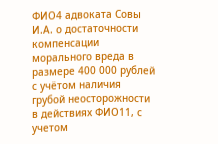ФИО4 адвоката Совы И.А. о достаточности компенсации морального вреда в размере 400 000 рублей с учётом наличия грубой неосторожности в действиях ФИО11, с учетом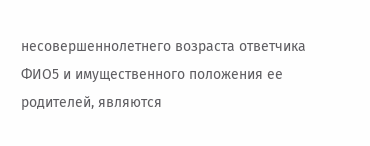несовершеннолетнего возраста ответчика ФИО5 и имущественного положения ее родителей, являются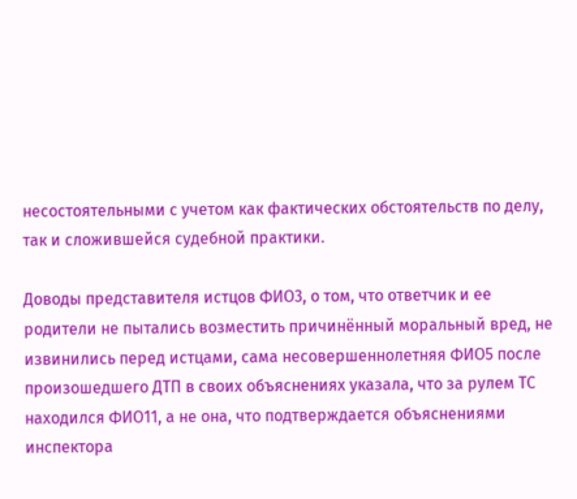несостоятельными с учетом как фактических обстоятельств по делу, так и сложившейся судебной практики.

Доводы представителя истцов ФИО3, о том, что ответчик и ее родители не пытались возместить причинённый моральный вред, не извинились перед истцами, сама несовершеннолетняя ФИО5 после произошедшего ДТП в своих объяснениях указала, что за рулем ТС находился ФИО11, а не она, что подтверждается объяснениями инспектора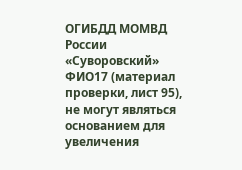ОГИБДД МОМВД России «Суворовский» ФИО17 (материал проверки, лист 95), не могут являться основанием для увеличения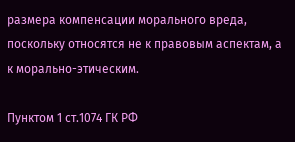размера компенсации морального вреда, поскольку относятся не к правовым аспектам, а к морально-этическим.

Пунктом 1 ст.1074 ГК РФ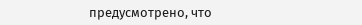предусмотрено, что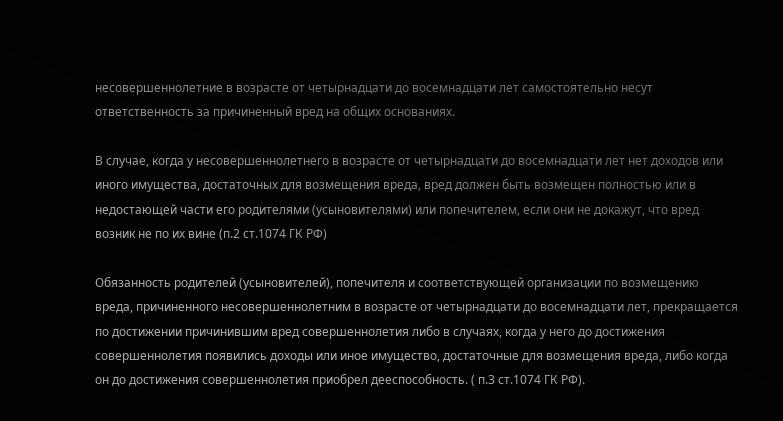несовершеннолетние в возрасте от четырнадцати до восемнадцати лет самостоятельно несут ответственность за причиненный вред на общих основаниях.

В случае, когда у несовершеннолетнего в возрасте от четырнадцати до восемнадцати лет нет доходов или иного имущества, достаточных для возмещения вреда, вред должен быть возмещен полностью или в недостающей части его родителями (усыновителями) или попечителем, если они не докажут, что вред возник не по их вине (п.2 ст.1074 ГК РФ)

Обязанность родителей (усыновителей), попечителя и соответствующей организации по возмещению вреда, причиненного несовершеннолетним в возрасте от четырнадцати до восемнадцати лет, прекращается по достижении причинившим вред совершеннолетия либо в случаях, когда у него до достижения совершеннолетия появились доходы или иное имущество, достаточные для возмещения вреда, либо когда он до достижения совершеннолетия приобрел дееспособность. ( п.3 ст.1074 ГК РФ).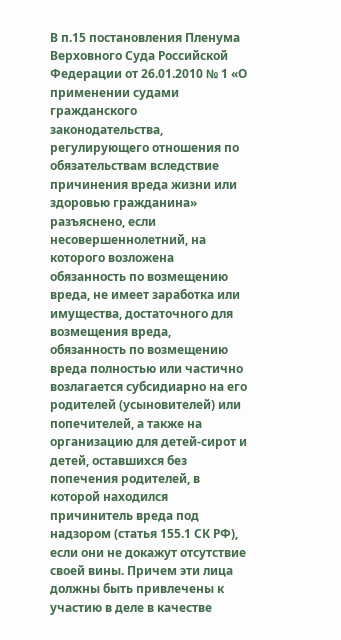В п.15 постановления Пленума Верховного Суда Российской Федерации от 26.01.2010 № 1 «О применении судами гражданского законодательства, регулирующего отношения по обязательствам вследствие причинения вреда жизни или здоровью гражданина» разъяснено, если несовершеннолетний, на которого возложена обязанность по возмещению вреда, не имеет заработка или имущества, достаточного для возмещения вреда, обязанность по возмещению вреда полностью или частично возлагается субсидиарно на его родителей (усыновителей) или попечителей, а также на организацию для детей-сирот и детей, оставшихся без попечения родителей, в которой находился причинитель вреда под надзором (статья 155.1 СК РФ), если они не докажут отсутствие своей вины. Причем эти лица должны быть привлечены к участию в деле в качестве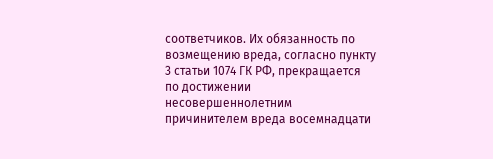соответчиков. Их обязанность по возмещению вреда, согласно пункту 3 статьи 1074 ГК РФ, прекращается по достижении несовершеннолетним причинителем вреда восемнадцати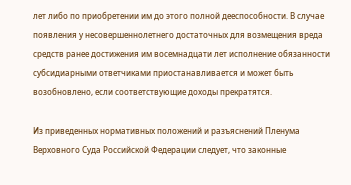лет либо по приобретении им до этого полной дееспособности. В случае появления у несовершеннолетнего достаточных для возмещения вреда средств ранее достижения им восемнадцати лет исполнение обязанности субсидиарными ответчиками приостанавливается и может быть возобновлено, если соответствующие доходы прекратятся.

Из приведенных нормативных положений и разъяснений Пленума Верховного Суда Российской Федерации следует, что законные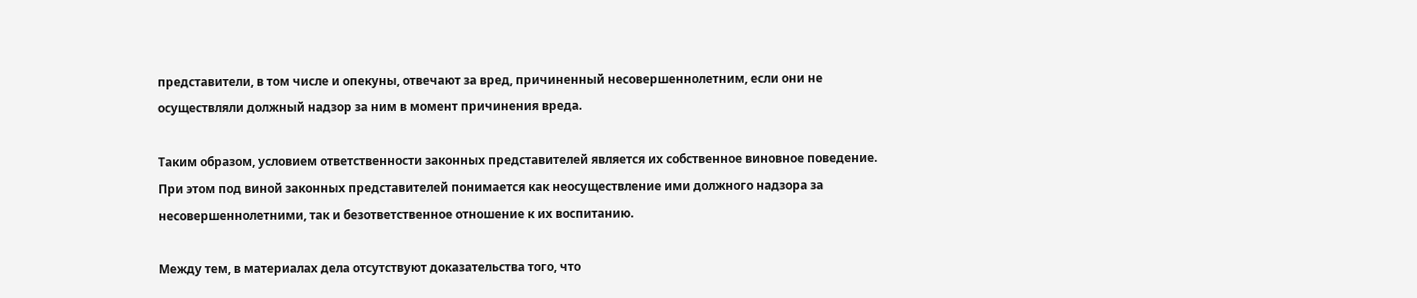представители, в том числе и опекуны, отвечают за вред, причиненный несовершеннолетним, если они не осуществляли должный надзор за ним в момент причинения вреда.

Таким образом, условием ответственности законных представителей является их собственное виновное поведение. При этом под виной законных представителей понимается как неосуществление ими должного надзора за несовершеннолетними, так и безответственное отношение к их воспитанию.

Между тем, в материалах дела отсутствуют доказательства того, что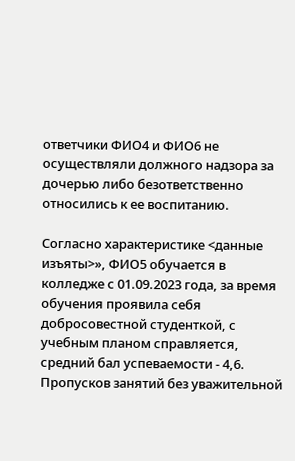ответчики ФИО4 и ФИО6 не осуществляли должного надзора за дочерью либо безответственно относились к ее воспитанию.

Согласно характеристике <данные изъяты>», ФИО5 обучается в колледже с 01.09.2023 года, за время обучения проявила себя добросовестной студенткой, с учебным планом справляется, средний бал успеваемости - 4,6. Пропусков занятий без уважительной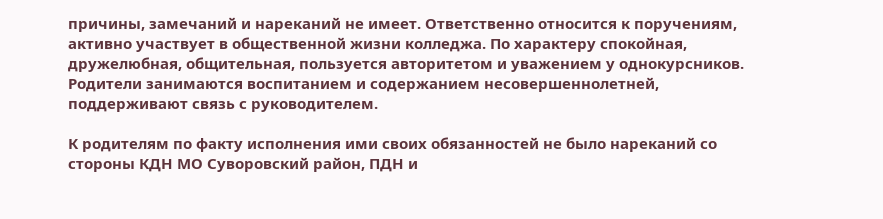причины, замечаний и нареканий не имеет. Ответственно относится к поручениям, активно участвует в общественной жизни колледжа. По характеру спокойная, дружелюбная, общительная, пользуется авторитетом и уважением у однокурсников. Родители занимаются воспитанием и содержанием несовершеннолетней, поддерживают связь с руководителем.

К родителям по факту исполнения ими своих обязанностей не было нареканий со стороны КДН МО Суворовский район, ПДН и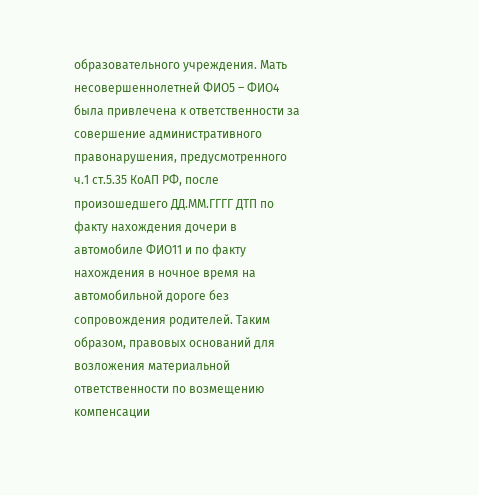образовательного учреждения. Мать несовершеннолетней ФИО5 – ФИО4 была привлечена к ответственности за совершение административного правонарушения, предусмотренного ч.1 ст.5.35 КоАП РФ, после произошедшего ДД.ММ.ГГГГ ДТП по факту нахождения дочери в автомобиле ФИО11 и по факту нахождения в ночное время на автомобильной дороге без сопровождения родителей. Таким образом, правовых оснований для возложения материальной ответственности по возмещению компенсации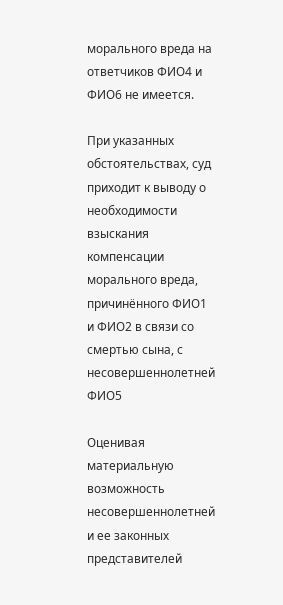морального вреда на ответчиков ФИО4 и ФИО6 не имеется.

При указанных обстоятельствах, суд приходит к выводу о необходимости взыскания компенсации морального вреда, причинённого ФИО1 и ФИО2 в связи со смертью сына, с несовершеннолетней ФИО5

Оценивая материальную возможность несовершеннолетней и ее законных представителей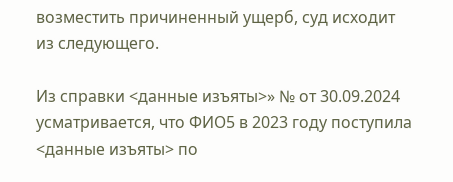возместить причиненный ущерб, суд исходит из следующего.

Из справки <данные изъяты>» № от 30.09.2024 усматривается, что ФИО5 в 2023 году поступила <данные изъяты> по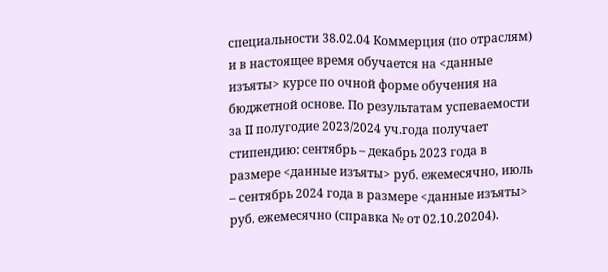специальности 38.02.04 Коммерция (по отраслям) и в настоящее время обучается на <данные изъяты> курсе по очной форме обучения на бюджетной основе. По результатам успеваемости за II полугодие 2023/2024 уч.года получает стипендию: сентябрь – декабрь 2023 года в размере <данные изъяты> руб. ежемесячно, июль – сентябрь 2024 года в размере <данные изъяты> руб. ежемесячно (справка № от 02.10.20204).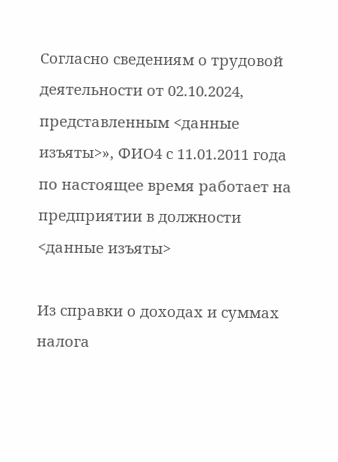Согласно сведениям о трудовой деятельности от 02.10.2024, представленным <данные изъяты>», ФИО4 с 11.01.2011 года по настоящее время работает на предприятии в должности <данные изъяты>

Из справки о доходах и суммах налога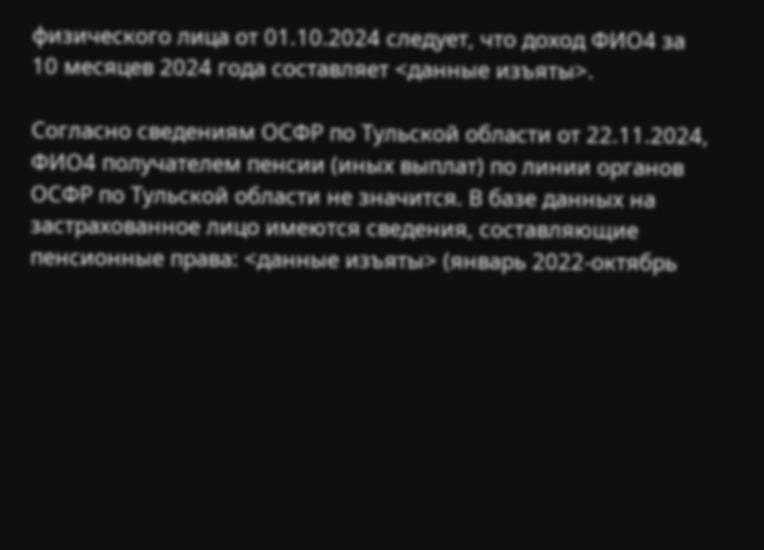физического лица от 01.10.2024 следует, что доход ФИО4 за 10 месяцев 2024 года составляет <данные изъяты>.

Согласно сведениям ОСФР по Тульской области от 22.11.2024, ФИО4 получателем пенсии (иных выплат) по линии органов ОСФР по Тульской области не значится. В базе данных на застрахованное лицо имеются сведения, составляющие пенсионные права: <данные изъяты> (январь 2022-октябрь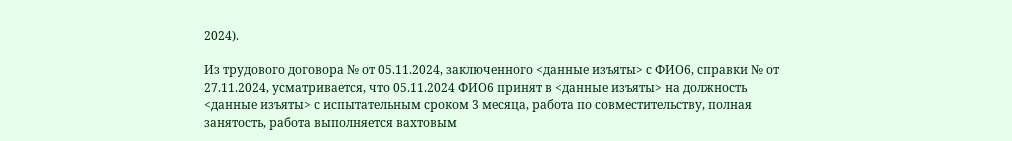2024).

Из трудового договора № от 05.11.2024, заключенного <данные изъяты> с ФИО6, справки № от 27.11.2024, усматривается, что 05.11.2024 ФИО6 принят в <данные изъяты> на должность <данные изъяты> с испытательным сроком 3 месяца, работа по совместительству, полная занятость, работа выполняется вахтовым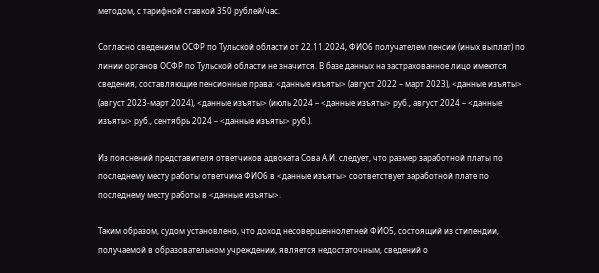методом, с тарифной ставкой 350 рублей/час.

Согласно сведениям ОСФР по Тульской области от 22.11.2024, ФИО6 получателем пенсии (иных выплат) по линии органов ОСФР по Тульской области не значится. В базе данных на застрахованное лицо имеются сведения, составляющие пенсионные права: <данные изъяты> (август 2022 – март 2023), <данные изъяты> (август 2023-март 2024), <данные изъяты> (июль 2024 – <данные изъяты> руб., август 2024 – <данные изъяты> руб., сентябрь 2024 – <данные изъяты> руб.).

Из пояснений представителя ответчиков адвоката Сова А.И. следует, что размер заработной платы по последнему месту работы ответчика ФИО6 в <данные изъяты> соответствует заработной плате по последнему месту работы в <данные изъяты>.

Таким образом, судом установлено, что доход несовершеннолетней ФИО5, состоящий из стипендии, получаемой в образовательном учреждении, является недостаточным, сведений о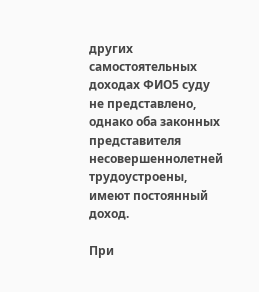других самостоятельных доходах ФИО5 суду не представлено, однако оба законных представителя несовершеннолетней трудоустроены, имеют постоянный доход.

При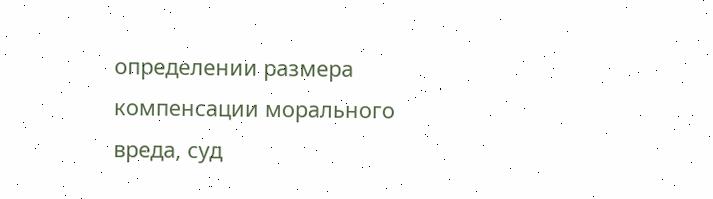определении размера компенсации морального вреда, суд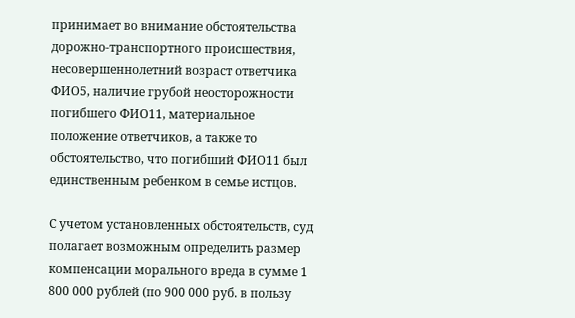принимает во внимание обстоятельства дорожно-транспортного происшествия, несовершеннолетний возраст ответчика ФИО5, наличие грубой неосторожности погибшего ФИО11, материальное положение ответчиков, а также то обстоятельство, что погибший ФИО11 был единственным ребенком в семье истцов.

С учетом установленных обстоятельств, суд полагает возможным определить размер компенсации морального вреда в сумме 1 800 000 рублей (по 900 000 руб. в пользу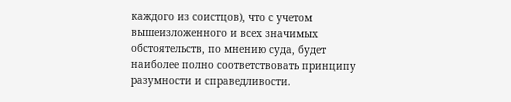каждого из соистцов), что с учетом вышеизложенного и всех значимых обстоятельств, по мнению суда, будет наиболее полно соответствовать принципу разумности и справедливости.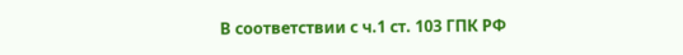В соответствии с ч.1 ст. 103 ГПК РФ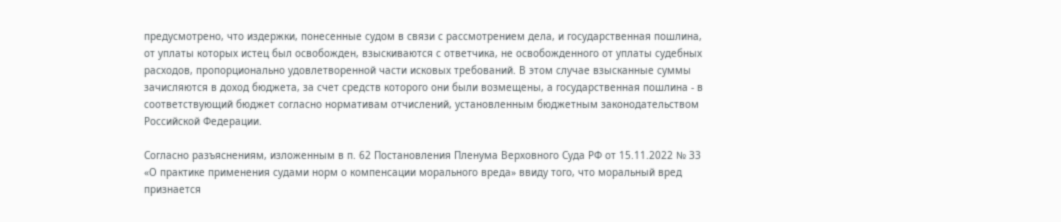предусмотрено, что издержки, понесенные судом в связи с рассмотрением дела, и государственная пошлина, от уплаты которых истец был освобожден, взыскиваются с ответчика, не освобожденного от уплаты судебных расходов, пропорционально удовлетворенной части исковых требований. В этом случае взысканные суммы зачисляются в доход бюджета, за счет средств которого они были возмещены, а государственная пошлина - в соответствующий бюджет согласно нормативам отчислений, установленным бюджетным законодательством Российской Федерации.

Согласно разъяснениям, изложенным в п. 62 Постановления Пленума Верховного Суда РФ от 15.11.2022 № 33 «О практике применения судами норм о компенсации морального вреда» ввиду того, что моральный вред признается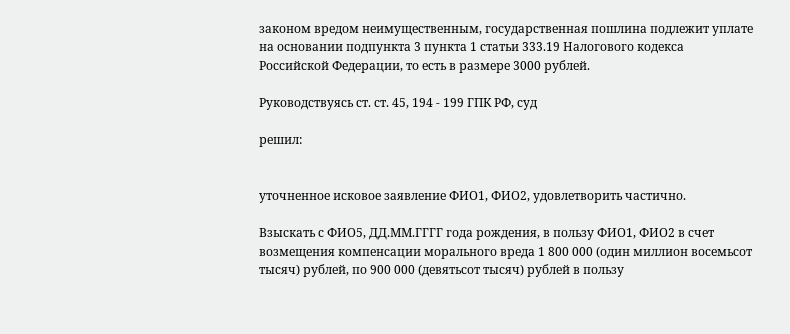законом вредом неимущественным, государственная пошлина подлежит уплате на основании подпункта 3 пункта 1 статьи 333.19 Налогового кодекса Российской Федерации, то есть в размере 3000 рублей.

Руководствуясь ст. ст. 45, 194 - 199 ГПК РФ, суд

решил:


уточненное исковое заявление ФИО1, ФИО2, удовлетворить частично.

Взыскать с ФИО5, ДД.ММ.ГГГГ года рождения, в пользу ФИО1, ФИО2 в счет возмещения компенсации морального вреда 1 800 000 (один миллион восемьсот тысяч) рублей, по 900 000 (девятьсот тысяч) рублей в пользу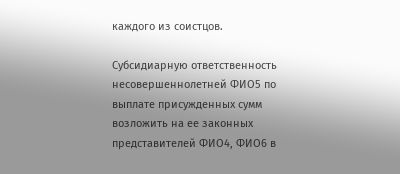каждого из соистцов.

Субсидиарную ответственность несовершеннолетней ФИО5 по выплате присужденных сумм возложить на ее законных представителей ФИО4, ФИО6 в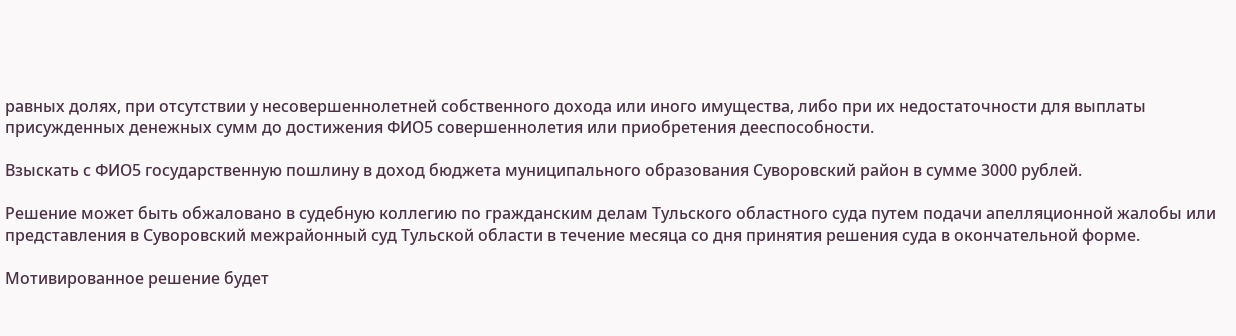равных долях, при отсутствии у несовершеннолетней собственного дохода или иного имущества, либо при их недостаточности для выплаты присужденных денежных сумм до достижения ФИО5 совершеннолетия или приобретения дееспособности.

Взыскать с ФИО5 государственную пошлину в доход бюджета муниципального образования Суворовский район в сумме 3000 рублей.

Решение может быть обжаловано в судебную коллегию по гражданским делам Тульского областного суда путем подачи апелляционной жалобы или представления в Суворовский межрайонный суд Тульской области в течение месяца со дня принятия решения суда в окончательной форме.

Мотивированное решение будет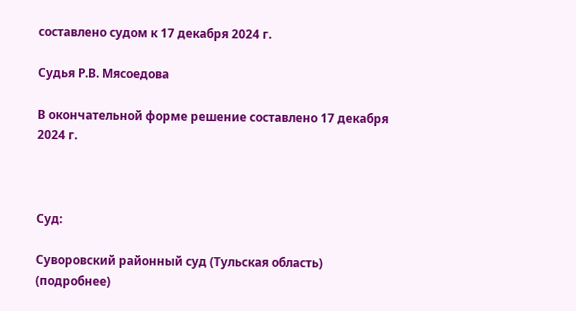составлено судом к 17 декабря 2024 г.

Судья Р.В. Мясоедова

В окончательной форме решение составлено 17 декабря 2024 г.



Суд:

Суворовский районный суд (Тульская область) (подробнее)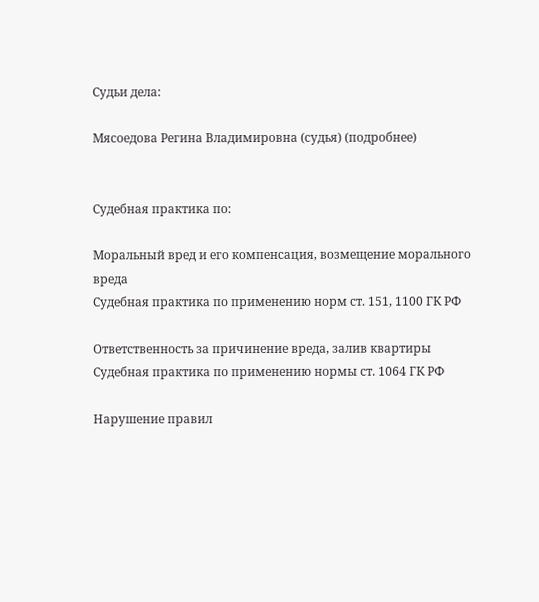Судьи дела:

Мясоедова Регина Владимировна (судья) (подробнее)


Судебная практика по:

Моральный вред и его компенсация, возмещение морального вреда
Судебная практика по применению норм ст. 151, 1100 ГК РФ

Ответственность за причинение вреда, залив квартиры
Судебная практика по применению нормы ст. 1064 ГК РФ

Нарушение правил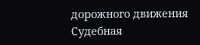дорожного движения
Судебная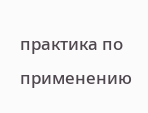практика по применению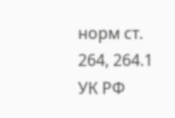норм ст. 264, 264.1 УК РФ